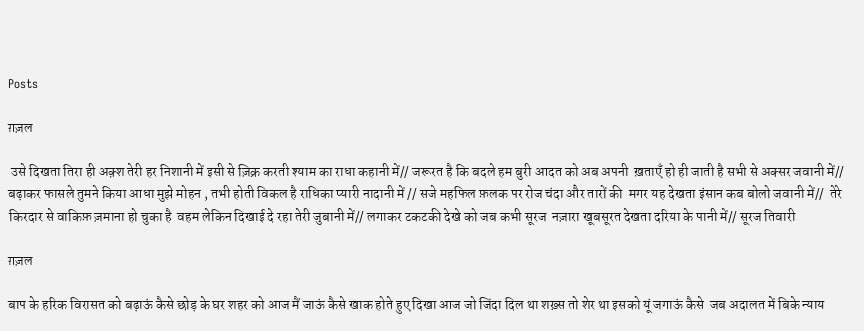Posts

ग़ज़ल

 उसे दिखता तिरा ही अक़्श तेरी हर निशानी में इसी से ज़िक्र करती श्याम का राधा कहानी में// जरूरत है कि बदले हम बुरी आदत को अब अपनी  ख़ताएँ हो ही जाती है सभी से अक्सर जवानी में// बढ़ाकर फासले तुमने किया आधा मुझे मोहन , तभी होती विकल है राधिका प्यारी नादानी में // सजे महफिल फ़लक पर रोज चंदा और तारों की  मगर यह देखता इंसान कब बोलो जवानी में//  तेरे किरदार से वाकिफ़ ज़माना हो चुका है  वहम लेकिन दिखाई दे रहा तेरी जुबानी में// लगाकर टकटकी देखे को जब कभी सूरज  नज़ारा खूबसूरत देखता दरिया के पानी में// सूरज तिवारी

ग़ज़ल

बाप के हरिक विरासत को बढ़ाऊं कैसे छोड़ के घर शहर को आज मैं जाऊं कैसे खाक होते हुए दिखा आज जो जिंदा दिल था शख़्स तो शेर था इसको यूं जगाऊं कैसे  जब अदालत में बिके न्याय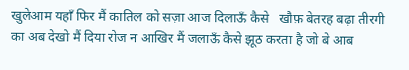खुलेआम यहाँ फिर मैं कातिल को सज़ा आज दिलाऊँ कैसे   खौफ़ बेतरह बढ़ा तीरगी का अब देखो मैं दिया रोज न आखिर मैं जलाऊँ कैसे झूठ करता है जो बे आब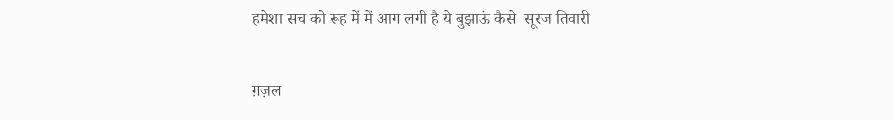हमेशा सच को रूह में में आग लगी है ये बुझाऊं कैसे  सूरज तिवारी

ग़ज़ल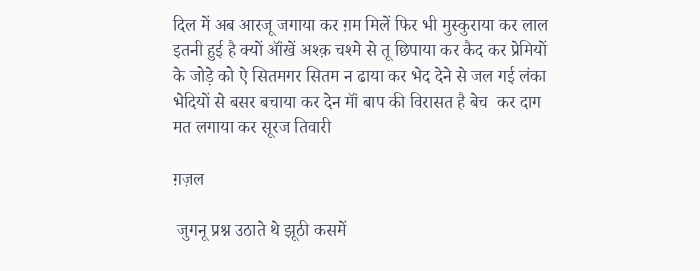दिल में अब आरजू जगाया कर ग़म मिलें फिर भी मुस्कुराया कर लाल इतनी हुई है क्यों ऑंखें अश्क़ चश्मे से तू छिपाया कर कैद कर प्रेमियों के जोड़े को ऐ सितमगर सितम न ढाया कर भेद देने से जल गई लंका  भेदियों से बसर बचाया कर देन मॉं बाप की विरासत है बेच  कर दाग मत लगाया कर सूरज तिवारी

ग़ज़ल

 जुगनू प्रश्न उठाते थे झूठी कसमें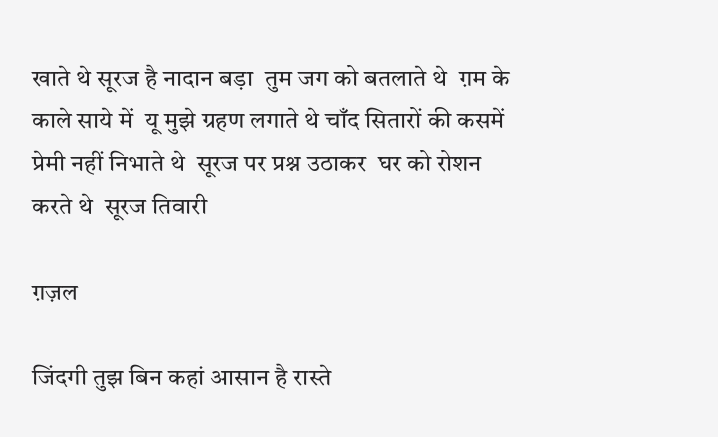खाते थे सूरज है नादान बड़ा  तुम जग को बतलाते थे  ग़म के काले साये में  यू मुझे ग्रहण लगाते थे चाँद सितारों की कसमें  प्रेमी नहीं निभाते थे  सूरज पर प्रश्न उठाकर  घर को रोशन करते थे  सूरज तिवारी

ग़ज़ल

जिंदगी तुझ बिन कहां आसान है रास्ते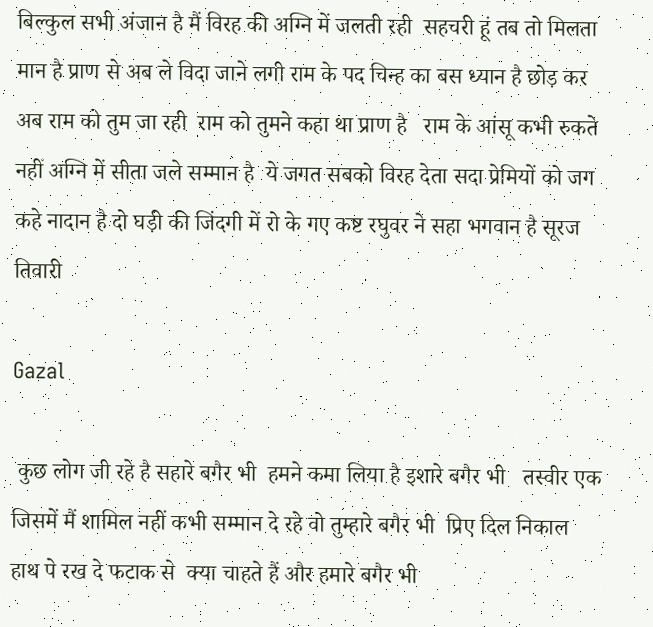बिल्कुल सभी अंजान है मैं विरह की अग्नि में जलती रही  सहचरी हूं तब तो मिलता मान है प्राण से अब ले विदा जाने लगी राम के पद चिन्ह का बस ध्यान है छोड़ कर अब राम को तुम जा रही  राम को तुमने कहा था प्राण है   राम के आंसू कभी रुकते नहीं अग्नि में सीता जले सम्मान है  ये जगत सबको विरह देता सदा प्रेमियों को जग कहे नादान है दो घड़ी की जिंदगी में रो के गए कष्ट रघुवर ने सहा भगवान है सूरज तिवारी

Gazal

 कुछ लोग जी रहे है सहारे बगैर भी  हमने कमा लिया है इशारे बगैर भी   तस्वीर एक जिसमें मैं शामिल नहीं कभी सम्मान दे रहे वो तुम्हारे बगैर भी  प्रिए दिल निकाल हाथ पे रख दे फटाक से  क्या चाहते हैं और हमारे बगैर भी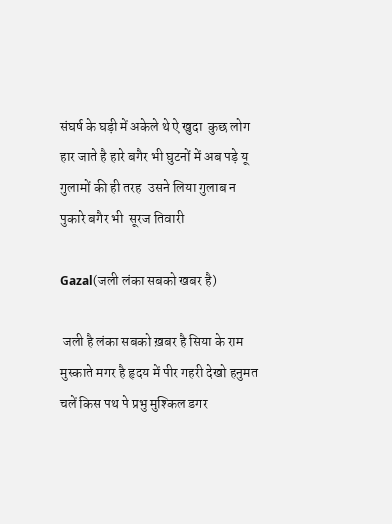संघर्ष के घड़ी में अकेले थे ऐ खुदा  कुछ लोग हार जाते है हारे बगैर भी घुटनों में अब पड़े यू गुलामों की ही तरह  उसने लिया गुलाब न पुकारे बगैर भी  सूरज तिवारी

Gazal(जली लंका सबको खबर है)

 जली है लंका सबको ख़बर है सिया के राम मुस्काते मगर है हृदय में पीर गहरी देखो हनुमत   चलें किस पथ पे प्रभु मुश्किल डगर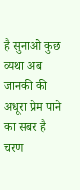है सुनाओ कुछ व्यथा अब जानकी की अधूरा प्रेम पाने का सबर है  चरण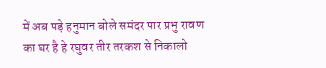में अब पड़े हनुमान बोले समंदर पार प्रभु रावण का घर है हे रघुवर तीर तरकश से निकालो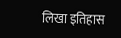लिखा इतिहास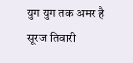युग युग तक अमर है सूरज तिवारी